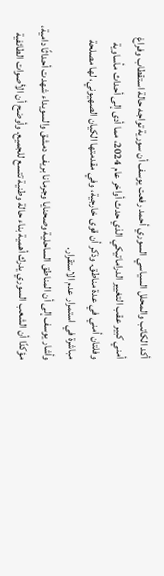أكد الكاتب والمحلل السياسي السوري أحمد رفعت يوسف أن سورية تواجه حالة استقطاب وفراغ أمني كبير عقب التغيير الدراماتيكي الذي حدث أواخر عام 2024، مما أدى إلى أحداث مأساوية وفلتان أمني في عدة مناطق. وذكر أن قوى خارجية، وفي مقدمتها الكيان الصهيوني، لها مصلحة مباشرة في استمرار عدم الاستقرار.
وأشار يوسف إلى أن المناطق الساحلية وصحنايا وجرمانا بريف دمشق والسويداء شهدت أحداثًا دامية، مؤكدًا أن الشعب السوري يدرك أهمية بناء حالة وطنية تتسع للجميع. وأوضح أن الأصوات الطائفية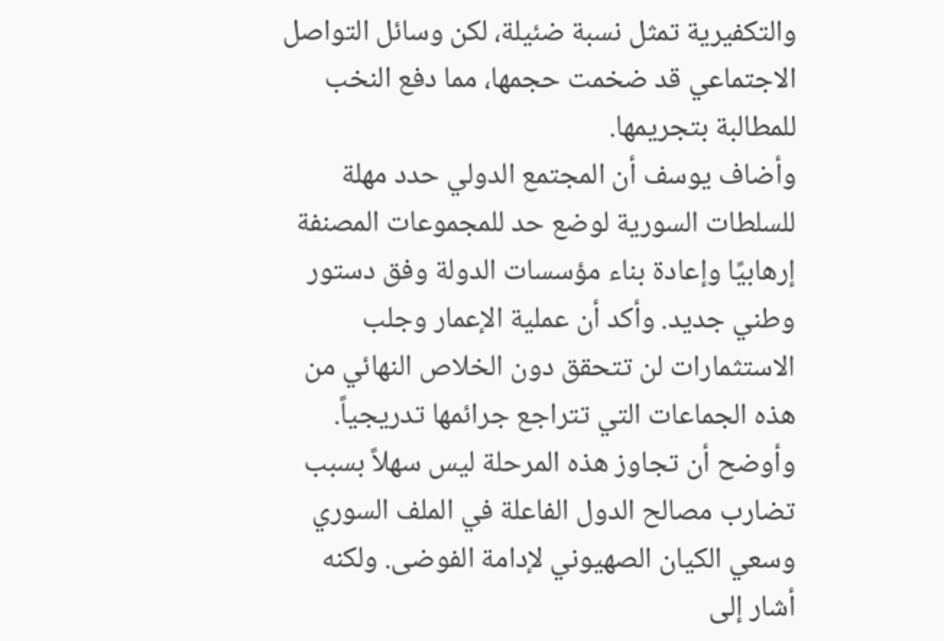والتكفيرية تمثل نسبة ضئيلة، لكن وسائل التواصل الاجتماعي قد ضخمت حجمها، مما دفع النخب للمطالبة بتجريمها.
وأضاف يوسف أن المجتمع الدولي حدد مهلة للسلطات السورية لوضع حد للمجموعات المصنفة إرهابيًا وإعادة بناء مؤسسات الدولة وفق دستور وطني جديد. وأكد أن عملية الإعمار وجلب الاستثمارات لن تتحقق دون الخلاص النهائي من هذه الجماعات التي تتراجع جرائمها تدريجياً.
وأوضح أن تجاوز هذه المرحلة ليس سهلاً بسبب تضارب مصالح الدول الفاعلة في الملف السوري وسعي الكيان الصهيوني لإدامة الفوضى. ولكنه أشار إلى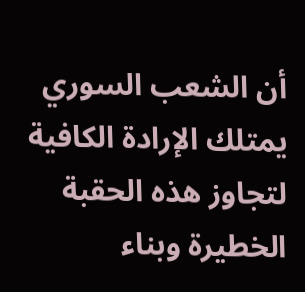أن الشعب السوري يمتلك الإرادة الكافية لتجاوز هذه الحقبة الخطيرة وبناء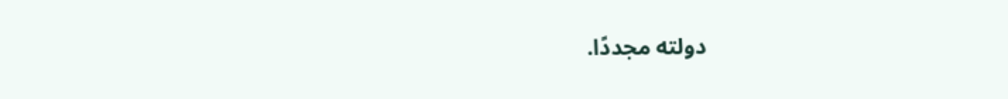دولته مجددًا.